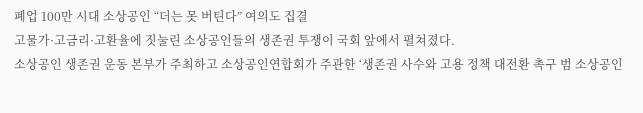폐업 100만 시대 소상공인 “더는 못 버틴다” 여의도 집결
고물가·고금리·고환율에 짓눌린 소상공인들의 생존권 투쟁이 국회 앞에서 펼쳐졌다.
소상공인 생존권 운동 본부가 주최하고 소상공인연합회가 주관한 ‘생존권 사수와 고용 정책 대전환 촉구 범 소상공인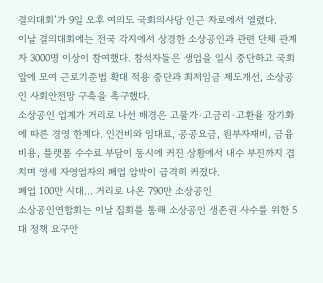결의대회’가 9일 오후 여의도 국회의사당 인근 차로에서 열렸다.
이날 결의대회에는 전국 각지에서 상경한 소상공인과 관련 단체 관계자 3000명 이상이 참여했다. 참석자들은 생업을 일시 중단하고 국회 앞에 모여 근로기준법 확대 적용 중단과 최저임금 제도개선, 소상공인 사회안전망 구축을 촉구했다.
소상공인 업계가 거리로 나선 배경은 고물가·고금리·고환율 장기화에 따른 경영 한계다. 인건비와 임대료, 공공요금, 원부자재비, 금융비용, 플랫폼 수수료 부담이 동시에 커진 상황에서 내수 부진까지 겹치며 영세 자영업자의 폐업 압박이 급격히 커졌다.
폐업 100만 시대… 거리로 나온 790만 소상공인
소상공인연합회는 이날 집회를 통해 소상공인 생존권 사수를 위한 5대 정책 요구안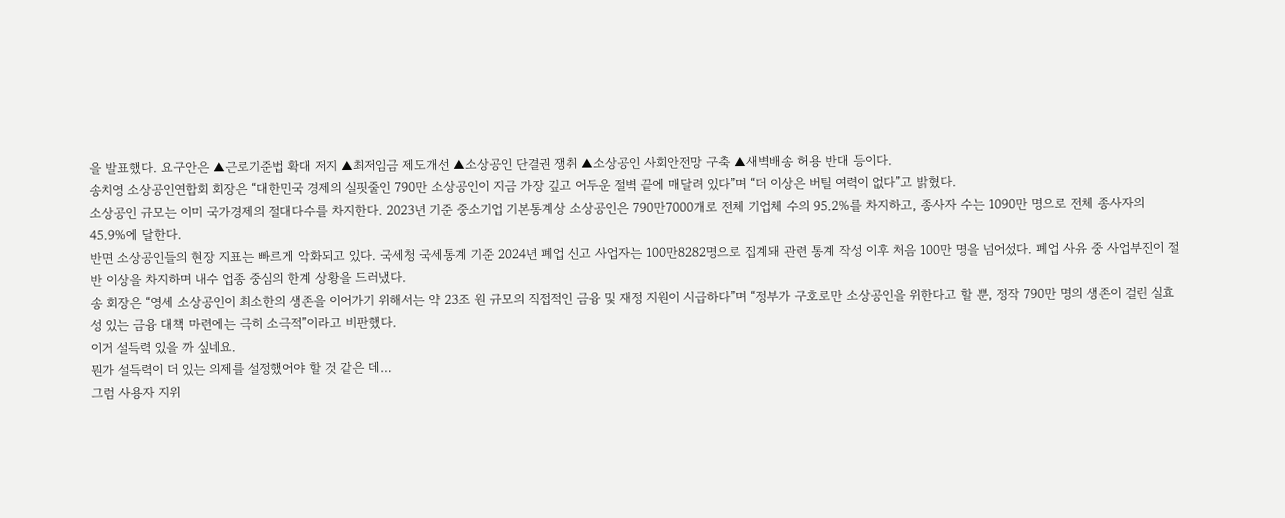을 발표했다. 요구안은 ▲근로기준법 확대 저지 ▲최저임금 제도개선 ▲소상공인 단결권 쟁취 ▲소상공인 사회안전망 구축 ▲새벽배송 허용 반대 등이다.
송치영 소상공인연합회 회장은 “대한민국 경제의 실핏줄인 790만 소상공인이 지금 가장 깊고 어두운 절벽 끝에 매달려 있다”며 “더 이상은 버틸 여력이 없다”고 밝혔다.
소상공인 규모는 이미 국가경제의 절대다수를 차지한다. 2023년 기준 중소기업 기본통계상 소상공인은 790만7000개로 전체 기업체 수의 95.2%를 차지하고, 종사자 수는 1090만 명으로 전체 종사자의 45.9%에 달한다.
반면 소상공인들의 현장 지표는 빠르게 악화되고 있다. 국세청 국세통계 기준 2024년 폐업 신고 사업자는 100만8282명으로 집계돼 관련 통계 작성 이후 처음 100만 명을 넘어섰다. 폐업 사유 중 사업부진이 절반 이상을 차지하며 내수 업종 중심의 한계 상황을 드러냈다.
송 회장은 “영세 소상공인이 최소한의 생존을 이어가기 위해서는 약 23조 원 규모의 직접적인 금융 및 재정 지원이 시급하다”며 “정부가 구호로만 소상공인을 위한다고 할 뿐, 정작 790만 명의 생존이 걸린 실효성 있는 금융 대책 마련에는 극히 소극적”이라고 비판했다.
이거 설득력 있을 까 싶네요.
뭔가 설득력이 더 있는 의제를 설정했어야 할 것 같은 데…
그럼 사용자 지위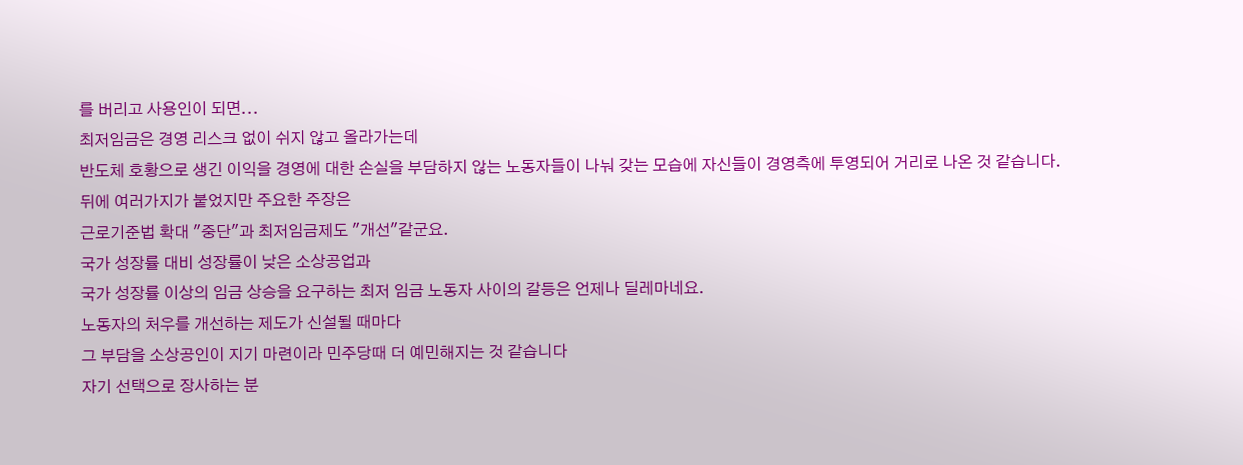를 버리고 사용인이 되면...
최저임금은 경영 리스크 없이 쉬지 않고 올라가는데
반도체 호황으로 생긴 이익을 경영에 대한 손실을 부담하지 않는 노동자들이 나눠 갖는 모습에 자신들이 경영측에 투영되어 거리로 나온 것 같습니다.
뒤에 여러가지가 붙었지만 주요한 주장은
근로기준법 확대 "중단"과 최저임금제도 "개선"같군요.
국가 성장률 대비 성장률이 낮은 소상공업과
국가 성장률 이상의 임금 상승을 요구하는 최저 임금 노동자 사이의 갈등은 언제나 딜레마네요.
노동자의 처우를 개선하는 제도가 신설될 때마다
그 부담을 소상공인이 지기 마련이라 민주당때 더 예민해지는 것 같습니다
자기 선택으로 장사하는 분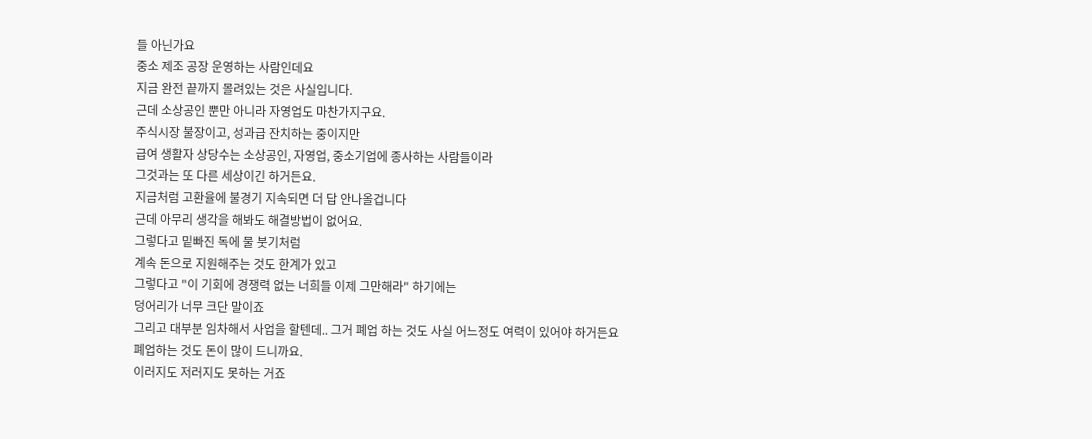들 아닌가요
중소 제조 공장 운영하는 사람인데요
지금 완전 끝까지 몰려있는 것은 사실입니다.
근데 소상공인 뿐만 아니라 자영업도 마찬가지구요.
주식시장 불장이고, 성과급 잔치하는 중이지만
급여 생활자 상당수는 소상공인, 자영업, 중소기업에 종사하는 사람들이라
그것과는 또 다른 세상이긴 하거든요.
지금처럼 고환율에 불경기 지속되면 더 답 안나올겁니다
근데 아무리 생각을 해봐도 해결방법이 없어요.
그렇다고 밑빠진 독에 물 붓기처럼
계속 돈으로 지원해주는 것도 한계가 있고
그렇다고 "이 기회에 경쟁력 없는 너희들 이제 그만해라" 하기에는
덩어리가 너무 크단 말이죠
그리고 대부분 임차해서 사업을 할텐데.. 그거 폐업 하는 것도 사실 어느정도 여력이 있어야 하거든요
폐업하는 것도 돈이 많이 드니까요.
이러지도 저러지도 못하는 거죠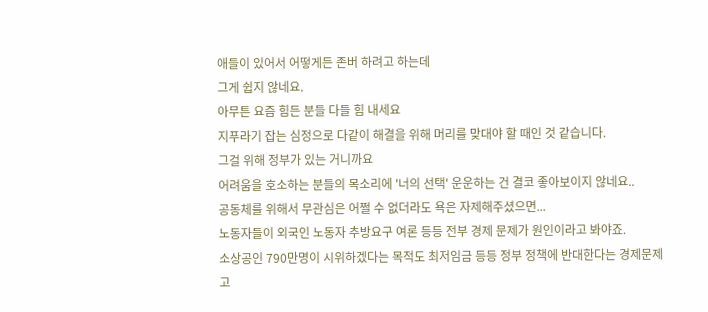애들이 있어서 어떻게든 존버 하려고 하는데
그게 쉽지 않네요.
아무튼 요즘 힘든 분들 다들 힘 내세요
지푸라기 잡는 심정으로 다같이 해결을 위해 머리를 맞대야 할 때인 것 같습니다.
그걸 위해 정부가 있는 거니까요
어려움을 호소하는 분들의 목소리에 '너의 선택' 운운하는 건 결코 좋아보이지 않네요..
공동체를 위해서 무관심은 어쩔 수 없더라도 욕은 자제해주셨으면...
노동자들이 외국인 노동자 추방요구 여론 등등 전부 경제 문제가 원인이라고 봐야죠.
소상공인 790만명이 시위하겠다는 목적도 최저임금 등등 정부 정책에 반대한다는 경제문제고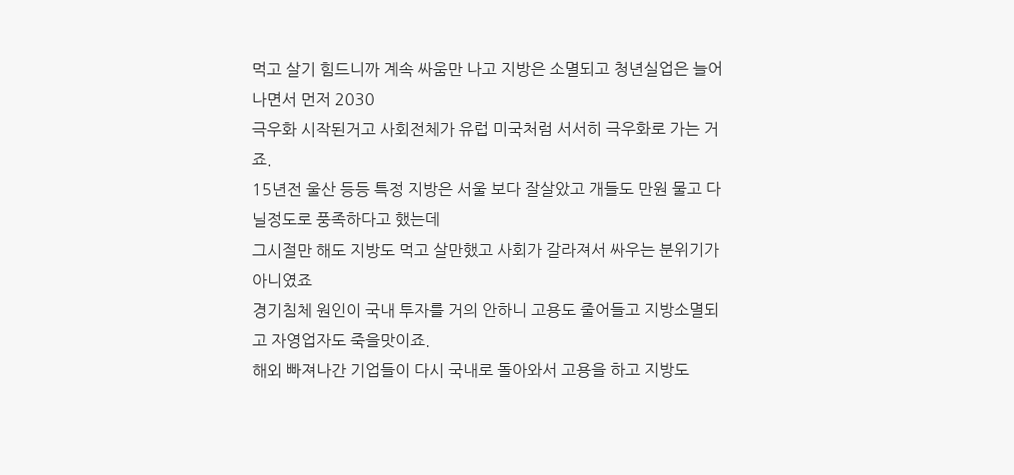먹고 살기 힘드니까 계속 싸움만 나고 지방은 소멸되고 청년실업은 늘어나면서 먼저 2030
극우화 시작된거고 사회전체가 유럽 미국처럼 서서히 극우화로 가는 거죠.
15년전 울산 등등 특정 지방은 서울 보다 잘살았고 개들도 만원 물고 다닐정도로 풍족하다고 했는데
그시절만 해도 지방도 먹고 살만했고 사회가 갈라져서 싸우는 분위기가 아니였죠
경기침체 원인이 국내 투자를 거의 안하니 고용도 줄어들고 지방소멸되고 자영업자도 죽을맛이죠.
해외 빠져나간 기업들이 다시 국내로 돌아와서 고용을 하고 지방도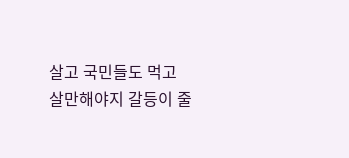살고 국민들도 먹고
살만해야지 갈등이 줄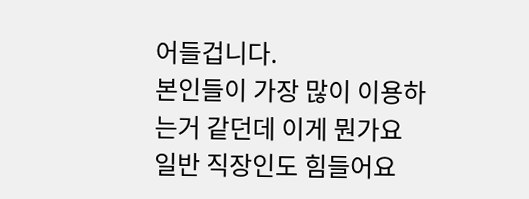어들겁니다.
본인들이 가장 많이 이용하는거 같던데 이게 뭔가요
일반 직장인도 힘들어요